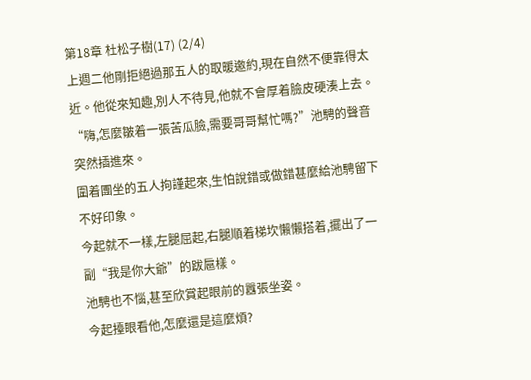第18章 杜松子樹(17) (2/4)
上週二他剛拒絕過那五人的取暖邀約,現在自然不便靠得太近。他從來知趣,別人不待見,他就不會厚着臉皮硬湊上去。
“嗨,怎麼皺着一張苦瓜臉,需要哥哥幫忙嗎?”池騁的聲音突然插進來。
圍着團坐的五人拘謹起來,生怕說錯或做錯甚麼給池騁留下不好印象。
今起就不一樣,左腿屈起,右腿順着梯坎懶懶搭着,擺出了一副“我是你大爺”的跋扈樣。
池騁也不惱,甚至欣賞起眼前的囂張坐姿。
今起擡眼看他,怎麼還是這麼煩?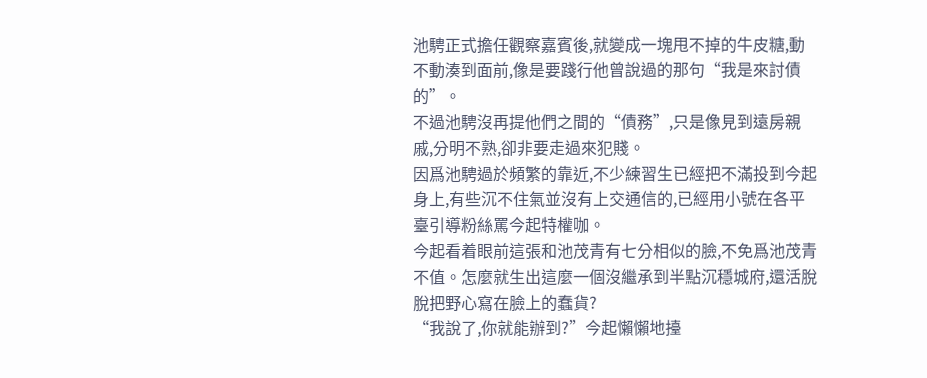池騁正式擔任觀察嘉賓後,就變成一塊甩不掉的牛皮糖,動不動湊到面前,像是要踐行他曾說過的那句“我是來討債的”。
不過池騁沒再提他們之間的“債務”,只是像見到遠房親戚,分明不熟,卻非要走過來犯賤。
因爲池騁過於頻繁的靠近,不少練習生已經把不滿投到今起身上,有些沉不住氣並沒有上交通信的,已經用小號在各平臺引導粉絲罵今起特權咖。
今起看着眼前這張和池茂青有七分相似的臉,不免爲池茂青不值。怎麼就生出這麼一個沒繼承到半點沉穩城府,還活脫脫把野心寫在臉上的蠢貨?
“我說了,你就能辦到?”今起懶懶地擡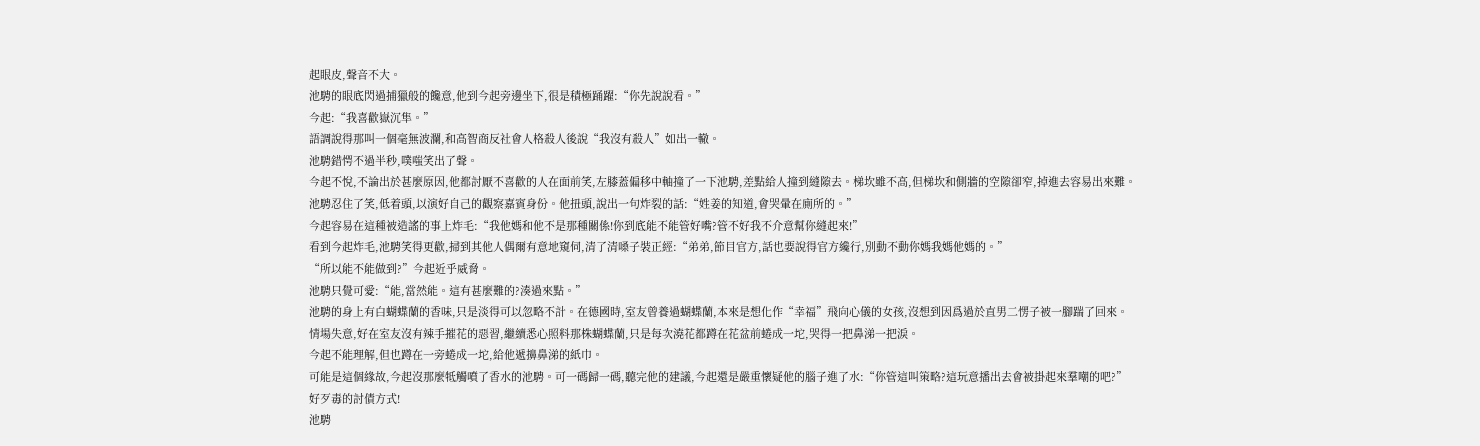起眼皮,聲音不大。
池騁的眼底閃過捕獵般的饞意,他到今起旁邊坐下,很是積極踊躍:“你先說說看。”
今起:“我喜歡嶽沉隼。”
語調說得那叫一個毫無波瀾,和高智商反社會人格殺人後說“我沒有殺人”如出一轍。
池騁錯愕不過半秒,噗嗤笑出了聲。
今起不悅,不論出於甚麼原因,他都討厭不喜歡的人在面前笑,左膝蓋偏移中軸撞了一下池騁,差點給人撞到縫隙去。梯坎雖不高,但梯坎和側牆的空隙卻窄,掉進去容易出來難。
池騁忍住了笑,低着頭,以演好自己的觀察嘉賓身份。他扭頭,說出一句炸裂的話:“姓姜的知道,會哭暈在廁所的。”
今起容易在這種被造謠的事上炸毛:“我他媽和他不是那種關係!你到底能不能管好嘴?管不好我不介意幫你縫起來!”
看到今起炸毛,池騁笑得更歡,掃到其他人偶爾有意地窺伺,清了清嗓子裝正經:“弟弟,節目官方,話也要說得官方纔行,別動不動你媽我媽他媽的。”
“所以能不能做到?”今起近乎威脅。
池騁只覺可愛:“能,當然能。這有甚麼難的?湊過來點。”
池騁的身上有白蝴蝶蘭的香味,只是淡得可以忽略不計。在德國時,室友曾養過蝴蝶蘭,本來是想化作“幸福”飛向心儀的女孩,沒想到因爲過於直男二愣子被一腳踹了回來。
情場失意,好在室友沒有辣手摧花的惡習,繼續悉心照料那株蝴蝶蘭,只是每次澆花都蹲在花盆前蜷成一坨,哭得一把鼻涕一把淚。
今起不能理解,但也蹲在一旁蜷成一坨,給他遞擤鼻涕的紙巾。
可能是這個緣故,今起沒那麼牴觸噴了香水的池騁。可一碼歸一碼,聽完他的建議,今起還是嚴重懷疑他的腦子進了水:“你管這叫策略?這玩意播出去會被掛起來羣嘲的吧?”
好歹毒的討債方式!
池騁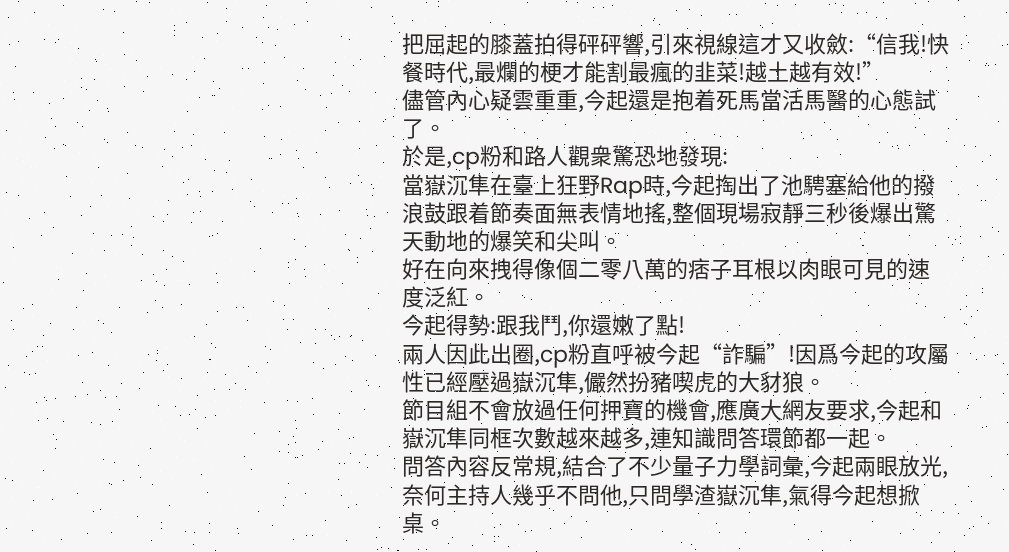把屈起的膝蓋拍得砰砰響,引來視線這才又收斂:“信我!快餐時代,最爛的梗才能割最瘋的韭菜!越土越有效!”
儘管內心疑雲重重,今起還是抱着死馬當活馬醫的心態試了。
於是,cp粉和路人觀衆驚恐地發現:
當嶽沉隼在臺上狂野Rap時,今起掏出了池騁塞給他的撥浪鼓跟着節奏面無表情地搖,整個現場寂靜三秒後爆出驚天動地的爆笑和尖叫。
好在向來拽得像個二零八萬的痞子耳根以肉眼可見的速度泛紅。
今起得勢:跟我鬥,你還嫩了點!
兩人因此出圈,cp粉直呼被今起“詐騙”!因爲今起的攻屬性已經壓過嶽沉隼,儼然扮豬喫虎的大豺狼。
節目組不會放過任何押寶的機會,應廣大網友要求,今起和嶽沉隼同框次數越來越多,連知識問答環節都一起。
問答內容反常規,結合了不少量子力學詞彙,今起兩眼放光,奈何主持人幾乎不問他,只問學渣嶽沉隼,氣得今起想掀桌。